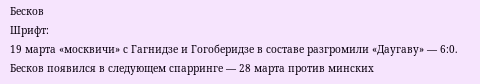Бесков
Шрифт:
19 марта «москвичи» с Гагнидзе и Гогоберидзе в составе разгромили «Даугаву» — 6:0. Бесков появился в следующем спарринге — 28 марта против минских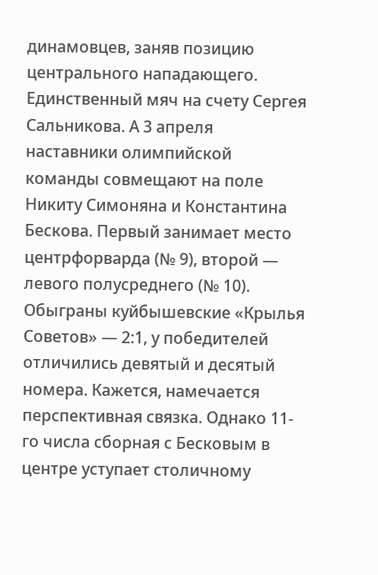динамовцев, заняв позицию центрального нападающего. Единственный мяч на счету Сергея Сальникова. А 3 апреля наставники олимпийской команды совмещают на поле Никиту Симоняна и Константина Бескова. Первый занимает место центрфорварда (№ 9), второй — левого полусреднего (№ 10). Обыграны куйбышевские «Крылья Советов» — 2:1, у победителей отличились девятый и десятый номера. Кажется, намечается перспективная связка. Однако 11-го числа сборная с Бесковым в центре уступает столичному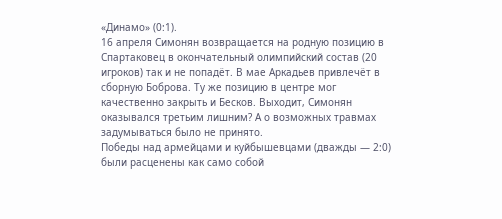«Динамо» (0:1).
16 апреля Симонян возвращается на родную позицию в
Спартаковец в окончательный олимпийский состав (20 игроков) так и не попадёт. В мае Аркадьев привлечёт в сборную Боброва. Ту же позицию в центре мог качественно закрыть и Бесков. Выходит, Симонян оказывался третьим лишним? А о возможных травмах задумываться было не принято.
Победы над армейцами и куйбышевцами (дважды — 2:0) были расценены как само собой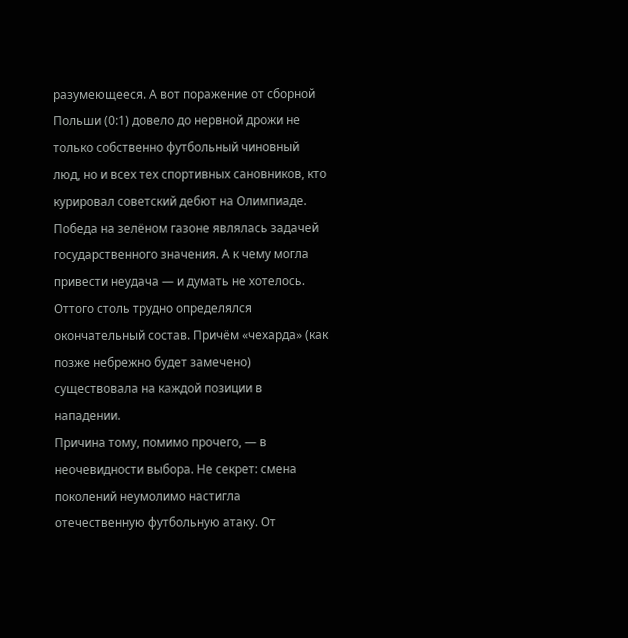разумеющееся. А вот поражение от сборной Польши (0:1) довело до нервной дрожи не только собственно футбольный чиновный люд, но и всех тех спортивных сановников, кто курировал советский дебют на Олимпиаде. Победа на зелёном газоне являлась задачей государственного значения. А к чему могла привести неудача — и думать не хотелось. Оттого столь трудно определялся окончательный состав. Причём «чехарда» (как позже небрежно будет замечено) существовала на каждой позиции в нападении.
Причина тому, помимо прочего, — в неочевидности выбора. Не секрет: смена поколений неумолимо настигла отечественную футбольную атаку. От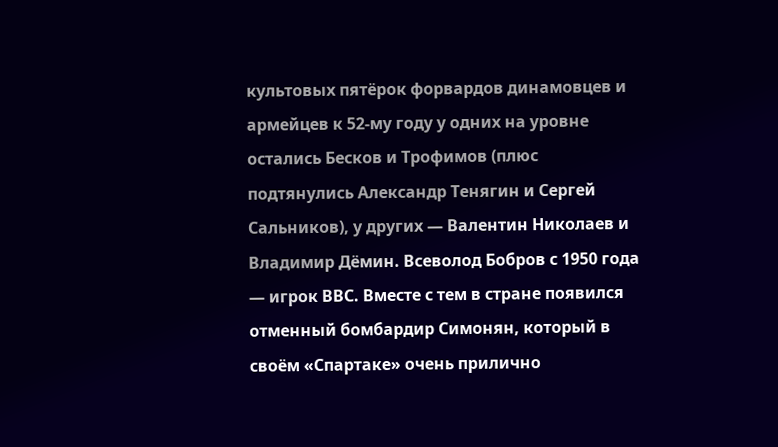культовых пятёрок форвардов динамовцев и армейцев к 52-му году у одних на уровне остались Бесков и Трофимов (плюс подтянулись Александр Тенягин и Сергей Сальников), у других — Валентин Николаев и Владимир Дёмин. Всеволод Бобров с 1950 года — игрок ВВС. Вместе с тем в стране появился отменный бомбардир Симонян, который в своём «Спартаке» очень прилично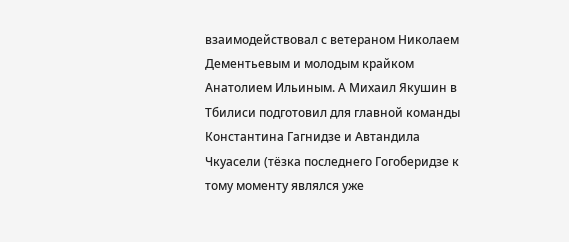взаимодействовал с ветераном Николаем Дементьевым и молодым крайком Анатолием Ильиным. А Михаил Якушин в Тбилиси подготовил для главной команды Константина Гагнидзе и Автандила Чкуасели (тёзка последнего Гогоберидзе к тому моменту являлся уже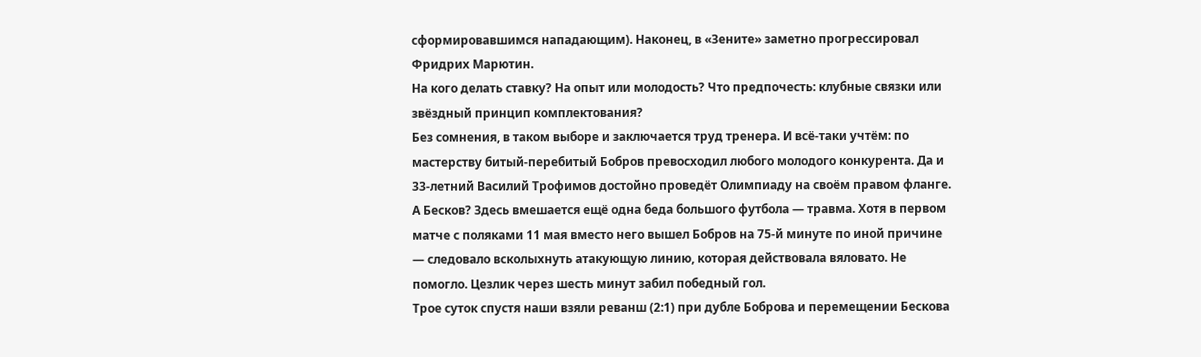сформировавшимся нападающим). Наконец, в «Зените» заметно прогрессировал Фридрих Марютин.
На кого делать ставку? На опыт или молодость? Что предпочесть: клубные связки или звёздный принцип комплектования?
Без сомнения, в таком выборе и заключается труд тренера. И всё-таки учтём: по мастерству битый-перебитый Бобров превосходил любого молодого конкурента. Да и 33-летний Василий Трофимов достойно проведёт Олимпиаду на своём правом фланге.
А Бесков? Здесь вмешается ещё одна беда большого футбола — травма. Хотя в первом матче с поляками 11 мая вместо него вышел Бобров на 75-й минуте по иной причине — следовало всколыхнуть атакующую линию, которая действовала вяловато. Не помогло. Цезлик через шесть минут забил победный гол.
Трое суток спустя наши взяли реванш (2:1) при дубле Боброва и перемещении Бескова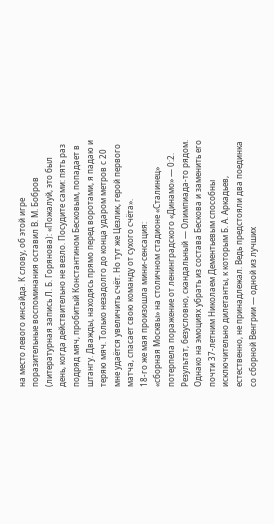на место левого инсайда. К слову, об этой игре поразительные воспоминания оставил В. М. Бобров (литературная запись Л. Б. Горянова): «Пожалуй, это был день, когда действительно не везло. Посудите сами: пять раз подряд мяч, пробитый Константином Бесковым, попадает в штангу. Дважды, находясь прямо перед воротами, я падаю и теряю мяч. Только незадолго до конца ударом метров с 20 мне удаётся увеличить счёт. Но тут же Цезлик, герой первого матча, спасает свою команду от сухого счёта».
18-го же мая произошла мини-сенсация:
«сборная Москвы» на столичном стадионе «Сталинец» потерпела поражение от ленинградского «Динамо» — 0:2. Результат, безусловно, скандальный — Олимпиада-то рядом. Однако на эмоциях убрать из состава Бескова и заменить его почти 37-летним Николаем Дементьевым способны исключительно дилетанты, к которым Б. А. Аркадьев, естественно, не принадлежал. Ведь предстояли два поединка со сборной Венгрии — одной из лучших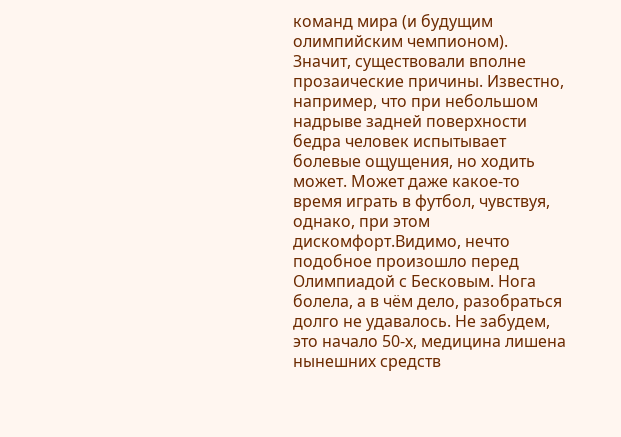команд мира (и будущим олимпийским чемпионом). Значит, существовали вполне прозаические причины. Известно, например, что при небольшом надрыве задней поверхности бедра человек испытывает болевые ощущения, но ходить может. Может даже какое-то время играть в футбол, чувствуя, однако, при этом дискомфорт.Видимо, нечто подобное произошло перед Олимпиадой с Бесковым. Нога болела, а в чём дело, разобраться долго не удавалось. Не забудем, это начало 50-х, медицина лишена нынешних средств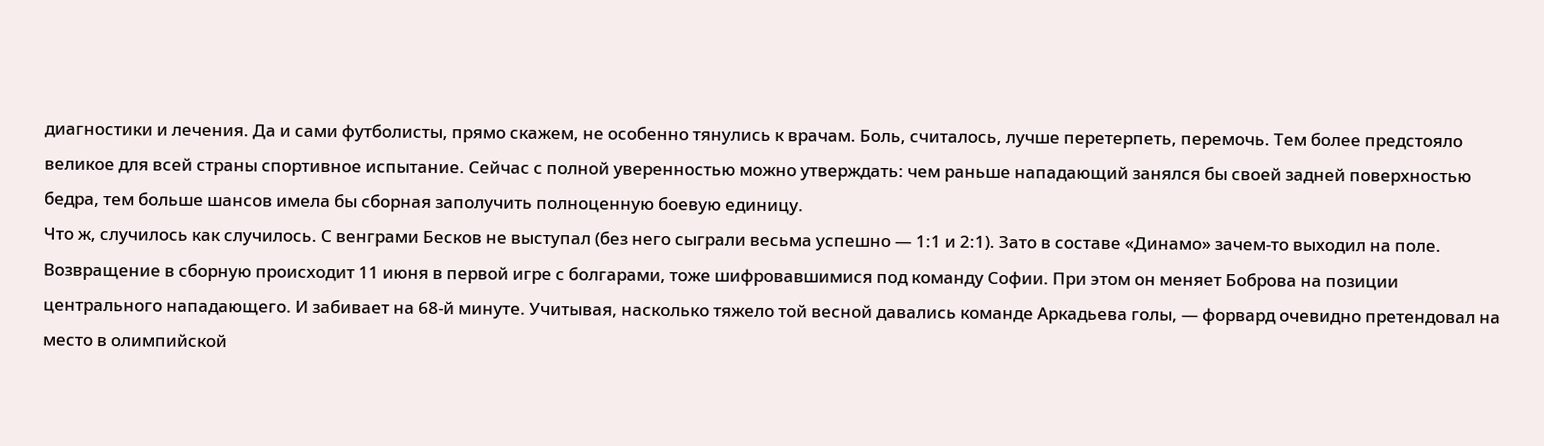диагностики и лечения. Да и сами футболисты, прямо скажем, не особенно тянулись к врачам. Боль, считалось, лучше перетерпеть, перемочь. Тем более предстояло великое для всей страны спортивное испытание. Сейчас с полной уверенностью можно утверждать: чем раньше нападающий занялся бы своей задней поверхностью бедра, тем больше шансов имела бы сборная заполучить полноценную боевую единицу.
Что ж, случилось как случилось. С венграми Бесков не выступал (без него сыграли весьма успешно — 1:1 и 2:1). Зато в составе «Динамо» зачем-то выходил на поле. Возвращение в сборную происходит 11 июня в первой игре с болгарами, тоже шифровавшимися под команду Софии. При этом он меняет Боброва на позиции центрального нападающего. И забивает на 68-й минуте. Учитывая, насколько тяжело той весной давались команде Аркадьева голы, — форвард очевидно претендовал на место в олимпийской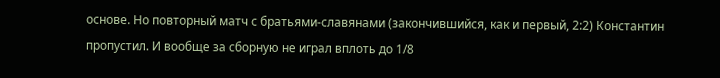основе. Но повторный матч с братьями-славянами (закончившийся, как и первый, 2:2) Константин пропустил. И вообще за сборную не играл вплоть до 1/8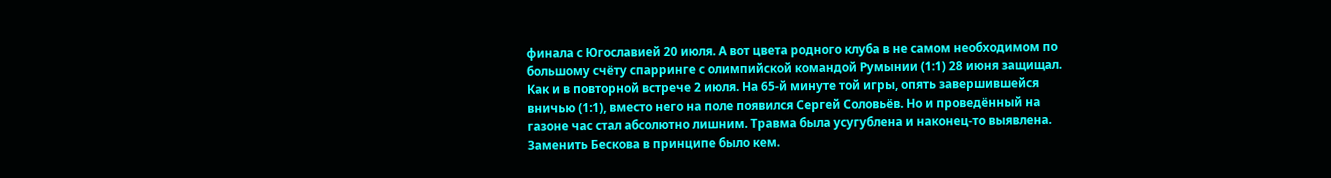финала с Югославией 20 июля. А вот цвета родного клуба в не самом необходимом по большому счёту спарринге с олимпийской командой Румынии (1:1) 28 июня защищал. Как и в повторной встрече 2 июля. На 65-й минуте той игры, опять завершившейся вничью (1:1), вместо него на поле появился Сергей Соловьёв. Но и проведённый на газоне час стал абсолютно лишним. Травма была усугублена и наконец-то выявлена.
Заменить Бескова в принципе было кем.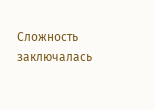Сложность заключалась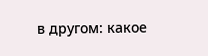в другом: какое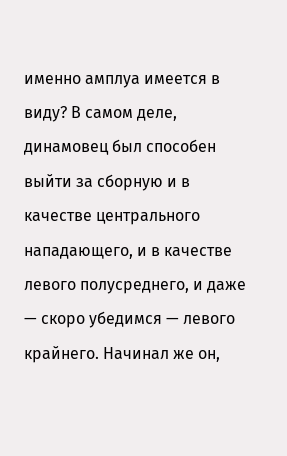именно амплуа имеется в виду? В самом деле, динамовец был способен выйти за сборную и в качестве центрального нападающего, и в качестве левого полусреднего, и даже — скоро убедимся — левого крайнего. Начинал же он,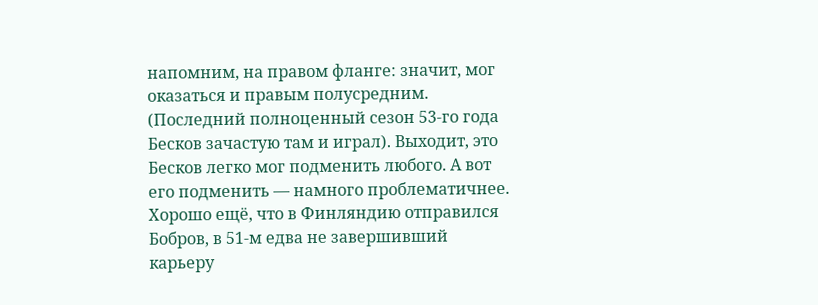напомним, на правом фланге: значит, мог оказаться и правым полусредним. (Последний полноценный сезон 53-го года Бесков зачастую там и играл). Выходит, это Бесков легко мог подменить любого. А вот его подменить — намного проблематичнее. Хорошо ещё, что в Финляндию отправился Бобров, в 51-м едва не завершивший карьеру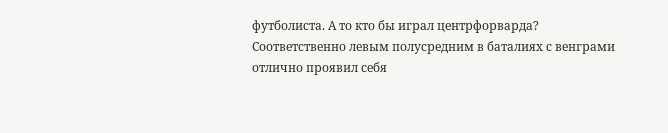футболиста. А то кто бы играл центрфорварда?
Соответственно левым полусредним в баталиях с венграми отлично проявил себя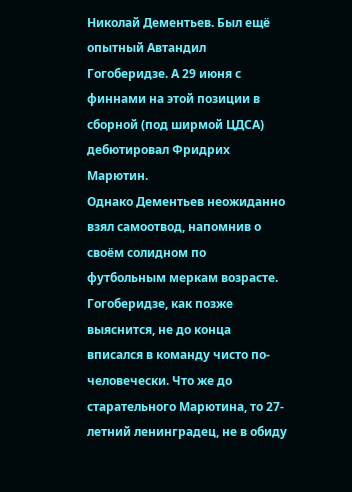Николай Дементьев. Был ещё опытный Автандил Гогоберидзе. А 29 июня с финнами на этой позиции в сборной (под ширмой ЦДСА) дебютировал Фридрих Марютин.
Однако Дементьев неожиданно взял самоотвод, напомнив о своём солидном по футбольным меркам возрасте. Гогоберидзе, как позже выяснится, не до конца вписался в команду чисто по-человечески. Что же до старательного Марютина, то 27-летний ленинградец, не в обиду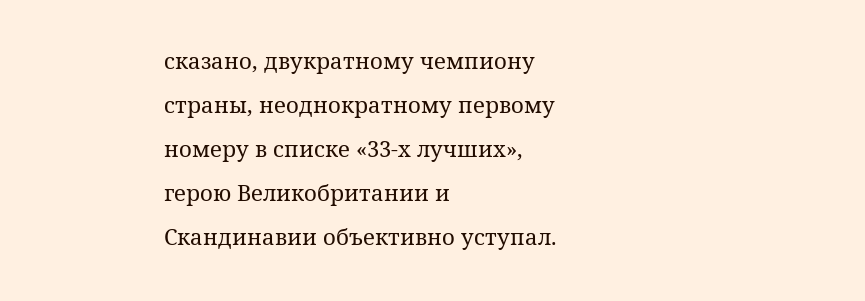сказано, двукратному чемпиону страны, неоднократному первому номеру в списке «33-х лучших», герою Великобритании и Скандинавии объективно уступал.